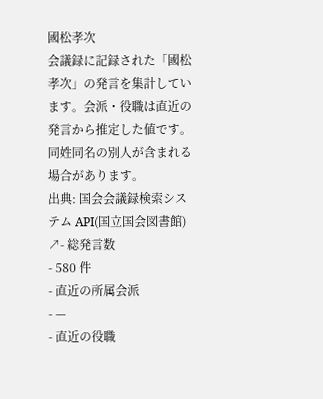國松孝次
会議録に記録された「國松孝次」の発言を集計しています。会派・役職は直近の発言から推定した値です。同姓同名の別人が含まれる場合があります。
出典: 国会会議録検索システム API(国立国会図書館) ↗- 総発言数
- 580 件
- 直近の所属会派
- —
- 直近の役職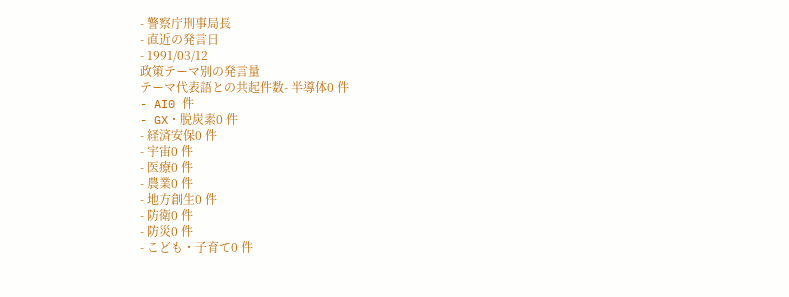- 警察庁刑事局長
- 直近の発言日
- 1991/03/12
政策テーマ別の発言量
テーマ代表語との共起件数- 半導体0 件
- AI0 件
- GX・脱炭素0 件
- 経済安保0 件
- 宇宙0 件
- 医療0 件
- 農業0 件
- 地方創生0 件
- 防衛0 件
- 防災0 件
- こども・子育て0 件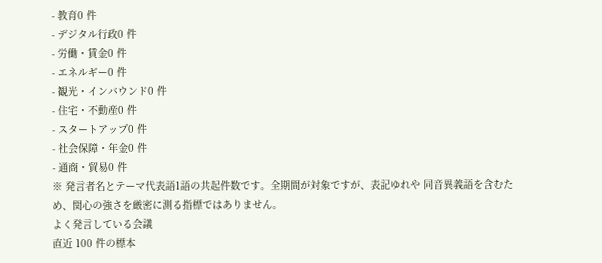- 教育0 件
- デジタル行政0 件
- 労働・賃金0 件
- エネルギー0 件
- 観光・インバウンド0 件
- 住宅・不動産0 件
- スタートアップ0 件
- 社会保障・年金0 件
- 通商・貿易0 件
※ 発言者名とテーマ代表語1語の共起件数です。全期間が対象ですが、表記ゆれや 同音異義語を含むため、関心の強さを厳密に測る指標ではありません。
よく発言している会議
直近 100 件の標本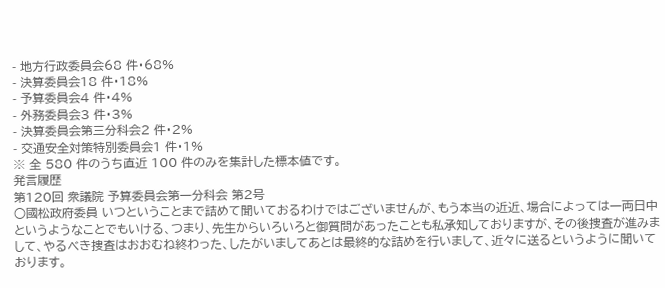- 地方行政委員会68 件・68%
- 決算委員会18 件・18%
- 予算委員会4 件・4%
- 外務委員会3 件・3%
- 決算委員会第三分科会2 件・2%
- 交通安全対策特別委員会1 件・1%
※ 全 580 件のうち直近 100 件のみを集計した標本値です。
発言履歴
第120回 衆議院 予算委員会第一分科会 第2号
○國松政府委員 いつということまで詰めて聞いておるわけではございませんが、もう本当の近近、場合によっては一両日中というようなことでもいける、つまり、先生からいろいろと御質問があったことも私承知しておりますが、その後捜査が進みまして、やるべき捜査はおおむね終わった、したがいましてあとは最終的な詰めを行いまして、近々に送るというように聞いております。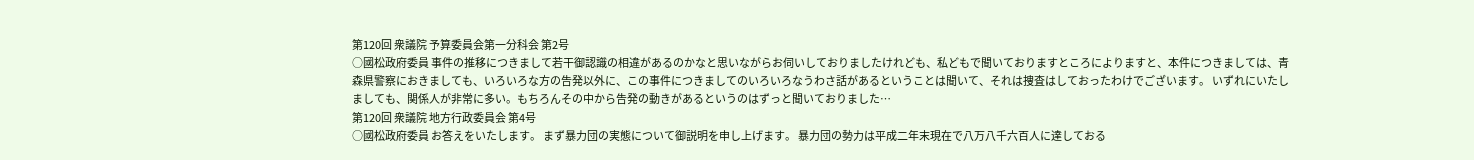第120回 衆議院 予算委員会第一分科会 第2号
○國松政府委員 事件の推移につきまして若干御認識の相違があるのかなと思いながらお伺いしておりましたけれども、私どもで聞いておりますところによりますと、本件につきましては、青森県警察におきましても、いろいろな方の告発以外に、この事件につきましてのいろいろなうわさ話があるということは聞いて、それは捜査はしておったわけでございます。 いずれにいたしましても、関係人が非常に多い。もちろんその中から告発の動きがあるというのはずっと聞いておりました…
第120回 衆議院 地方行政委員会 第4号
○國松政府委員 お答えをいたします。 まず暴力団の実態について御説明を申し上げます。 暴力団の勢力は平成二年末現在で八万八千六百人に達しておる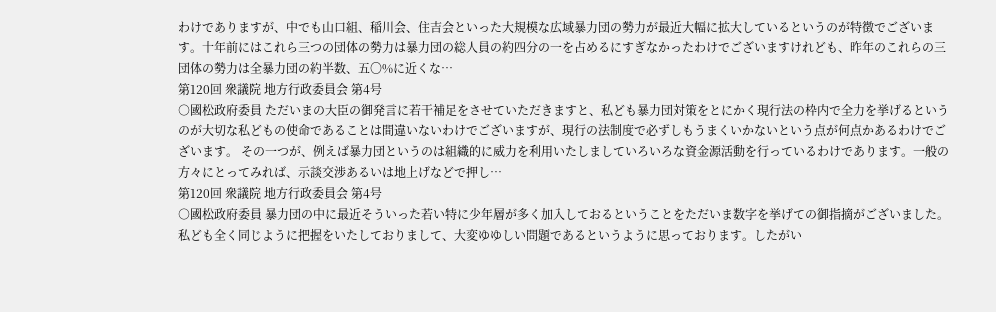わけでありますが、中でも山口組、稲川会、住吉会といった大規模な広域暴力団の勢力が最近大幅に拡大しているというのが特徴でございます。十年前にはこれら三つの団体の勢力は暴力団の総人員の約四分の一を占めるにすぎなかったわけでございますけれども、昨年のこれらの三団体の勢力は全暴力団の約半数、五〇%に近くな…
第120回 衆議院 地方行政委員会 第4号
○國松政府委員 ただいまの大臣の御発言に若干補足をさせていただきますと、私ども暴力団対策をとにかく現行法の枠内で全力を挙げるというのが大切な私どもの使命であることは間違いないわけでございますが、現行の法制度で必ずしもうまくいかないという点が何点かあるわけでございます。 その一つが、例えば暴力団というのは組織的に威力を利用いたしましていろいろな資金源活動を行っているわけであります。一般の方々にとってみれば、示談交渉あるいは地上げなどで押し…
第120回 衆議院 地方行政委員会 第4号
○國松政府委員 暴力団の中に最近そういった若い特に少年層が多く加入しておるということをただいま数字を挙げての御指摘がございました。私ども全く同じように把握をいたしておりまして、大変ゆゆしい問題であるというように思っております。したがい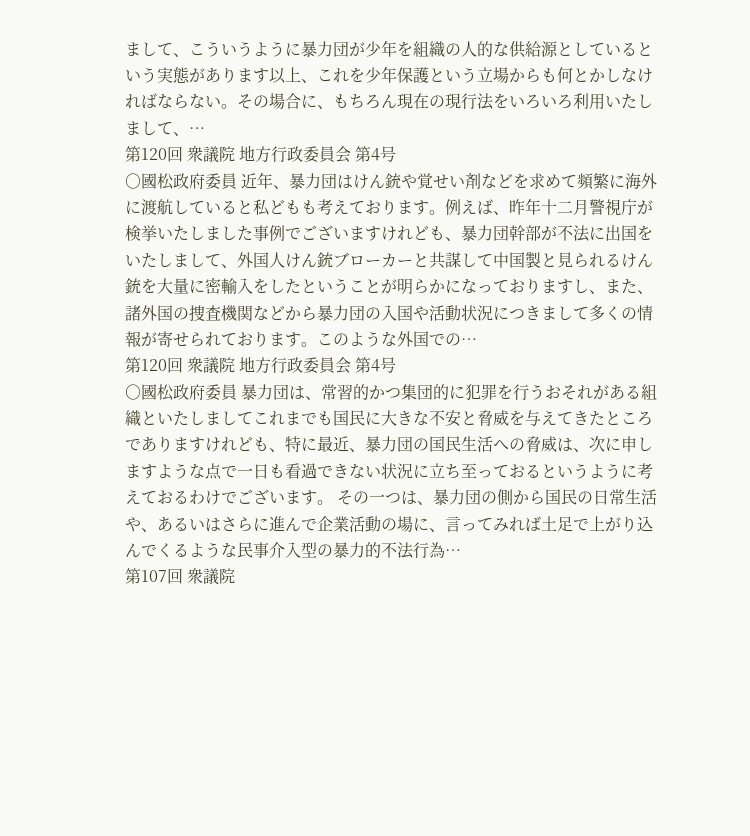まして、こういうように暴力団が少年を組織の人的な供給源としているという実態があります以上、これを少年保護という立場からも何とかしなければならない。その場合に、もちろん現在の現行法をいろいろ利用いたしまして、…
第120回 衆議院 地方行政委員会 第4号
○國松政府委員 近年、暴力団はけん銃や覚せい剤などを求めて頻繁に海外に渡航していると私どもも考えております。例えば、昨年十二月警視庁が検挙いたしました事例でございますけれども、暴力団幹部が不法に出国をいたしまして、外国人けん銃ブローカーと共謀して中国製と見られるけん銃を大量に密輸入をしたということが明らかになっておりますし、また、諸外国の捜査機関などから暴力団の入国や活動状況につきまして多くの情報が寄せられております。このような外国での…
第120回 衆議院 地方行政委員会 第4号
○國松政府委員 暴力団は、常習的かつ集団的に犯罪を行うおそれがある組織といたしましてこれまでも国民に大きな不安と脅威を与えてきたところでありますけれども、特に最近、暴力団の国民生活への脅威は、次に申しますような点で一日も看過できない状況に立ち至っておるというように考えておるわけでございます。 その一つは、暴力団の側から国民の日常生活や、あるいはさらに進んで企業活動の場に、言ってみれば土足で上がり込んでくるような民事介入型の暴力的不法行為…
第107回 衆議院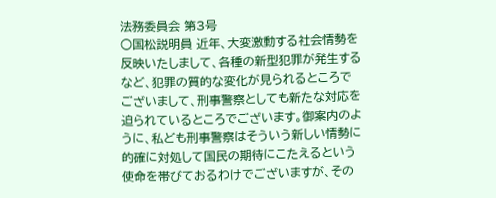法務委員会 第3号
○国松説明員 近年、大変激動する社会情勢を反映いたしまして、各種の新型犯罪が発生するなど、犯罪の質的な変化が見られるところでございまして、刑事警察としても新たな対応を迫られているところでございます。御案内のように、私ども刑事警察はそういう新しい情勢に的確に対処して国民の期待にこたえるという使命を帯びておるわけでございますが、その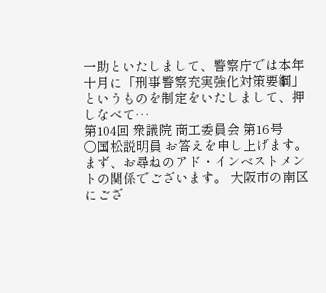一助といたしまして、警察庁では本年十月に「刑事警察充実強化対策要綱」というものを制定をいたしまして、押しなべて…
第104回 衆議院 商工委員会 第16号
○国松説明員 お答えを申し上げます。 まず、お尋ねのアド・インベストメントの関係でございます。 大阪市の南区にござ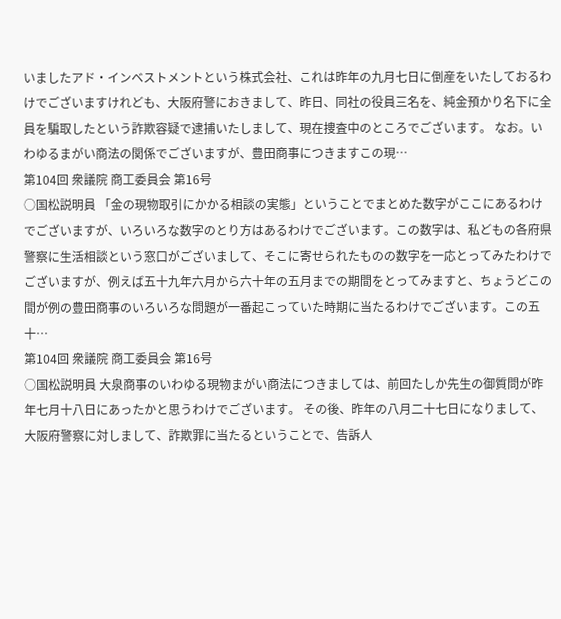いましたアド・インベストメントという株式会社、これは昨年の九月七日に倒産をいたしておるわけでございますけれども、大阪府警におきまして、昨日、同社の役員三名を、純金預かり名下に全員を騙取したという詐欺容疑で逮捕いたしまして、現在捜査中のところでございます。 なお。いわゆるまがい商法の関係でございますが、豊田商事につきますこの現…
第104回 衆議院 商工委員会 第16号
○国松説明員 「金の現物取引にかかる相談の実態」ということでまとめた数字がここにあるわけでございますが、いろいろな数字のとり方はあるわけでございます。この数字は、私どもの各府県警察に生活相談という窓口がございまして、そこに寄せられたものの数字を一応とってみたわけでございますが、例えば五十九年六月から六十年の五月までの期間をとってみますと、ちょうどこの間が例の豊田商事のいろいろな問題が一番起こっていた時期に当たるわけでございます。この五十…
第104回 衆議院 商工委員会 第16号
○国松説明員 大泉商事のいわゆる現物まがい商法につきましては、前回たしか先生の御質問が昨年七月十八日にあったかと思うわけでございます。 その後、昨年の八月二十七日になりまして、大阪府警察に対しまして、詐欺罪に当たるということで、告訴人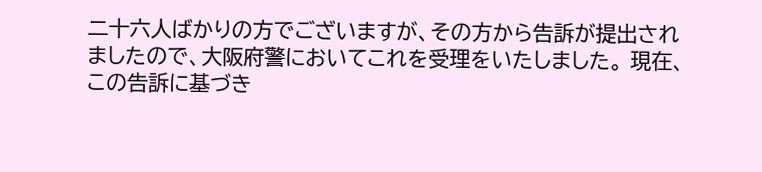二十六人ばかりの方でございますが、その方から告訴が提出されましたので、大阪府警においてこれを受理をいたしました。 現在、この告訴に基づき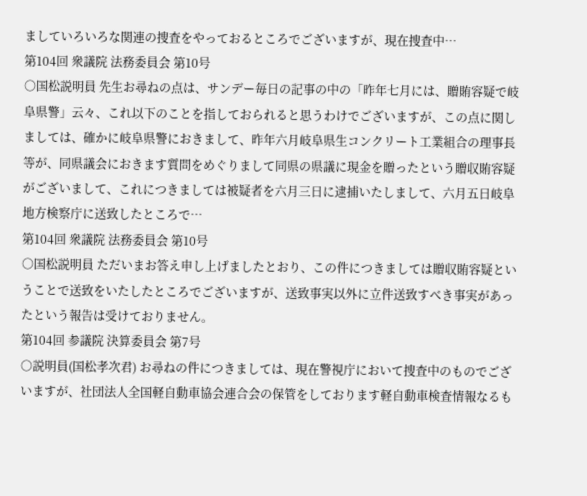ましていろいろな関連の捜査をやっておるところでございますが、現在捜査中…
第104回 衆議院 法務委員会 第10号
○国松説明員 先生お尋ねの点は、サンデー毎日の記事の中の「昨年七月には、贈賄容疑で岐阜県警」云々、これ以下のことを指しておられると思うわけでございますが、この点に関しましては、確かに岐阜県警におきまして、昨年六月岐阜県生コンクリート工業組合の理事長等が、同県議会におきます質問をめぐりまして同県の県議に現金を贈ったという贈収賄容疑がございまして、これにつきましては被疑者を六月三日に逮捕いたしまして、六月五日岐阜地方検察庁に送致したところで…
第104回 衆議院 法務委員会 第10号
○国松説明員 ただいまお答え申し上げましたとおり、この件につきましては贈収賄容疑ということで送致をいたしたところでございますが、送致事実以外に立件送致すべき事実があったという報告は受けておりません。
第104回 参議院 決算委員会 第7号
○説明員(国松孝次君) お尋ねの件につきましては、現在警視庁において捜査中のものでございますが、社団法人全国軽自動車協会連合会の保管をしております軽自動車検査情報なるも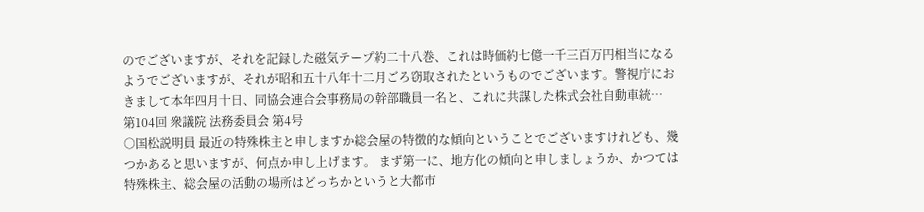のでございますが、それを記録した磁気テープ約二十八巻、これは時価約七億一千三百万円相当になるようでございますが、それが昭和五十八年十二月ごろ窃取されたというものでございます。警視庁におきまして本年四月十日、同協会連合会事務局の幹部職員一名と、これに共謀した株式会社自動車統…
第104回 衆議院 法務委員会 第4号
○国松説明員 最近の特殊株主と申しますか総会屋の特徴的な傾向ということでございますけれども、幾つかあると思いますが、何点か申し上げます。 まず第一に、地方化の傾向と申しましょうか、かつては特殊株主、総会屋の活動の場所はどっちかというと大都市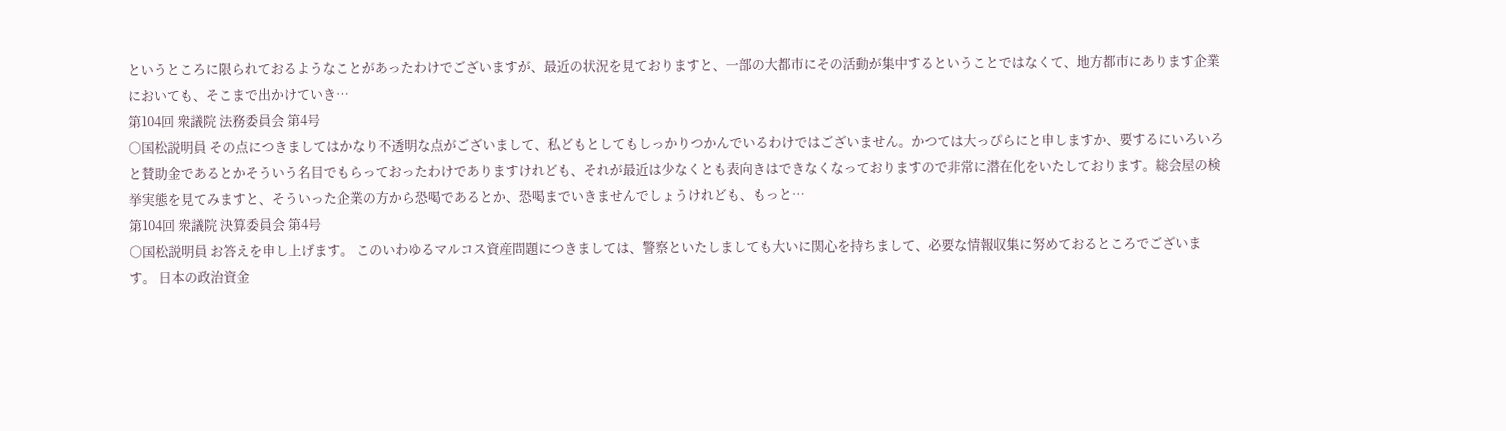というところに限られておるようなことがあったわけでございますが、最近の状況を見ておりますと、一部の大都市にその活動が集中するということではなくて、地方都市にあります企業においても、そこまで出かけていき…
第104回 衆議院 法務委員会 第4号
○国松説明員 その点につきましてはかなり不透明な点がございまして、私どもとしてもしっかりつかんでいるわけではございません。かつては大っぴらにと申しますか、要するにいろいろと賛助金であるとかそういう名目でもらっておったわけでありますけれども、それが最近は少なくとも表向きはできなくなっておりますので非常に潜在化をいたしております。総会屋の検挙実態を見てみますと、そういった企業の方から恐喝であるとか、恐喝までいきませんでしょうけれども、もっと…
第104回 衆議院 決算委員会 第4号
○国松説明員 お答えを申し上げます。 このいわゆるマルコス資産問題につきましては、警察といたしましても大いに関心を持ちまして、必要な情報収集に努めておるところでございます。 日本の政治資金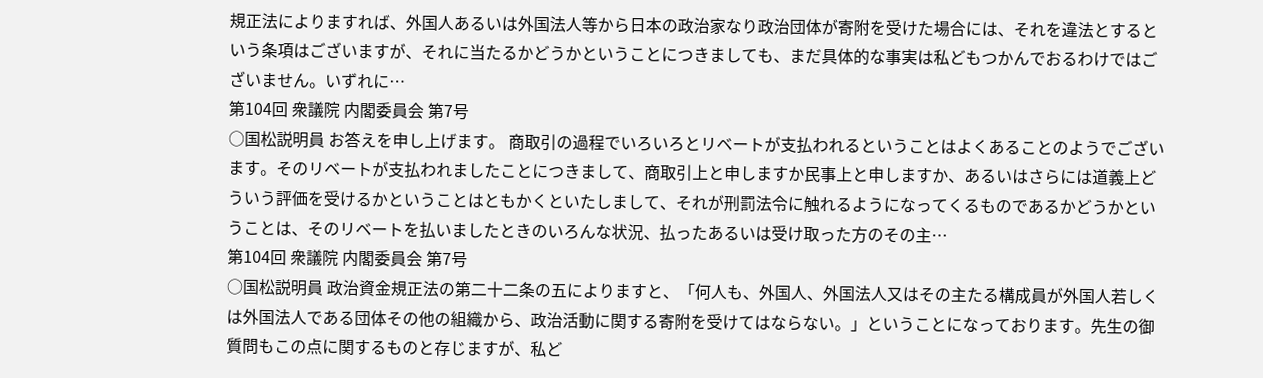規正法によりますれば、外国人あるいは外国法人等から日本の政治家なり政治団体が寄附を受けた場合には、それを違法とするという条項はございますが、それに当たるかどうかということにつきましても、まだ具体的な事実は私どもつかんでおるわけではございません。いずれに…
第104回 衆議院 内閣委員会 第7号
○国松説明員 お答えを申し上げます。 商取引の過程でいろいろとリベートが支払われるということはよくあることのようでございます。そのリベートが支払われましたことにつきまして、商取引上と申しますか民事上と申しますか、あるいはさらには道義上どういう評価を受けるかということはともかくといたしまして、それが刑罰法令に触れるようになってくるものであるかどうかということは、そのリベートを払いましたときのいろんな状況、払ったあるいは受け取った方のその主…
第104回 衆議院 内閣委員会 第7号
○国松説明員 政治資金規正法の第二十二条の五によりますと、「何人も、外国人、外国法人又はその主たる構成員が外国人若しくは外国法人である団体その他の組織から、政治活動に関する寄附を受けてはならない。」ということになっております。先生の御質問もこの点に関するものと存じますが、私ど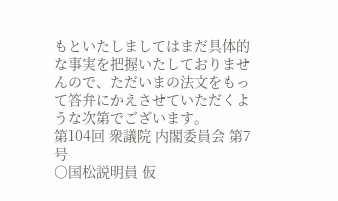もといたしましてはまだ具体的な事実を把握いたしておりませんので、ただいまの法文をもって答弁にかえさせていただくような次第でございます。
第104回 衆議院 内閣委員会 第7号
○国松説明員 仮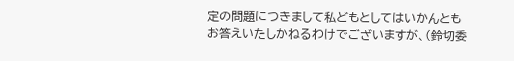定の問題につきまして私どもとしてはいかんともお答えいたしかねるわけでございますが、(鈴切委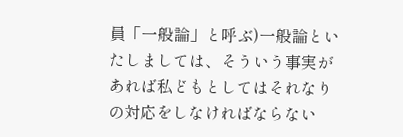員「一般論」と呼ぶ)一般論といたしましては、そういう事実があれば私どもとしてはそれなりの対応をしなければならない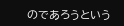のであろうという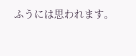ふうには思われます。